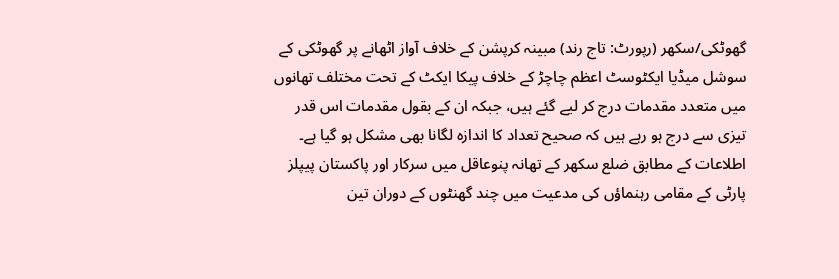گھوٹکی/سکھر (رپورٹ: تاج رند) مبینہ کرپشن کے خلاف آواز اٹھانے پر گھوٹکی کے سوشل میڈیا ایکٹوسٹ اعظم چاچڑ کے خلاف پیکا ایکٹ کے تحت مختلف تھانوں میں متعدد مقدمات درج کر لیے گئے ہیں، جبکہ ان کے بقول مقدمات اس قدر تیزی سے درج ہو رہے ہیں کہ صحیح تعداد کا اندازہ لگانا بھی مشکل ہو گیا ہے۔
اطلاعات کے مطابق ضلع سکھر کے تھانہ پنوعاقل میں سرکار اور پاکستان پیپلز پارٹی کے مقامی رہنماؤں کی مدعیت میں چند گھنٹوں کے دوران تین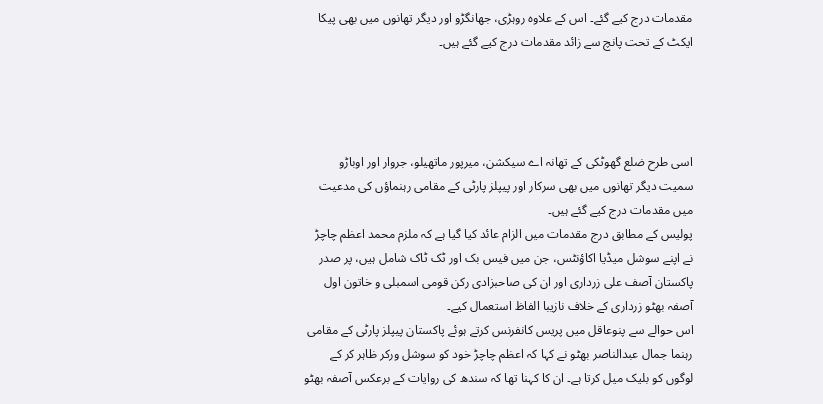مقدمات درج کیے گئے۔ اس کے علاوہ روہڑی، جھانگڑو اور دیگر تھانوں میں بھی پیکا ایکٹ کے تحت پانچ سے زائد مقدمات درج کیے گئے ہیں۔




اسی طرح ضلع گھوٹکی کے تھانہ اے سیکشن، میرپور ماتھیلو، جروار اور اوباڑو سمیت دیگر تھانوں میں بھی سرکار اور پیپلز پارٹی کے مقامی رہنماؤں کی مدعیت میں مقدمات درج کیے گئے ہیں۔
پولیس کے مطابق درج مقدمات میں الزام عائد کیا گیا ہے کہ ملزم محمد اعظم چاچڑ نے اپنے سوشل میڈیا اکاؤنٹس، جن میں فیس بک اور ٹک ٹاک شامل ہیں، پر صدر پاکستان آصف علی زرداری اور ان کی صاحبزادی رکن قومی اسمبلی و خاتون اول آصفہ بھٹو زرداری کے خلاف نازیبا الفاظ استعمال کیے۔
اس حوالے سے پنوعاقل میں پریس کانفرنس کرتے ہوئے پاکستان پیپلز پارٹی کے مقامی رہنما جمال عبدالناصر بھٹو نے کہا کہ اعظم چاچڑ خود کو سوشل ورکر ظاہر کر کے لوگوں کو بلیک میل کرتا ہے۔ ان کا کہنا تھا کہ سندھ کی روایات کے برعکس آصفہ بھٹو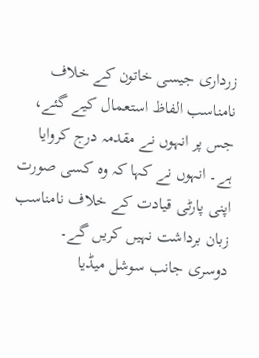زرداری جیسی خاتون کے خلاف نامناسب الفاظ استعمال کیے گئے، جس پر انہوں نے مقدمہ درج کروایا ہے۔ انہوں نے کہا کہ وہ کسی صورت اپنی پارٹی قیادت کے خلاف نامناسب زبان برداشت نہیں کریں گے۔
دوسری جانب سوشل میڈیا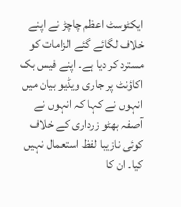ایکٹوسٹ اعظم چاچڑ نے اپنے خلاف لگائے گئے الزامات کو مسترد کر دیا ہے۔ اپنے فیس بک اکاؤنٹ پر جاری ویڈیو بیان میں انہوں نے کہا کہ انہوں نے آصفہ بھٹو زرداری کے خلاف کوئی نازیبا لفظ استعمال نہیں کیا۔ ان کا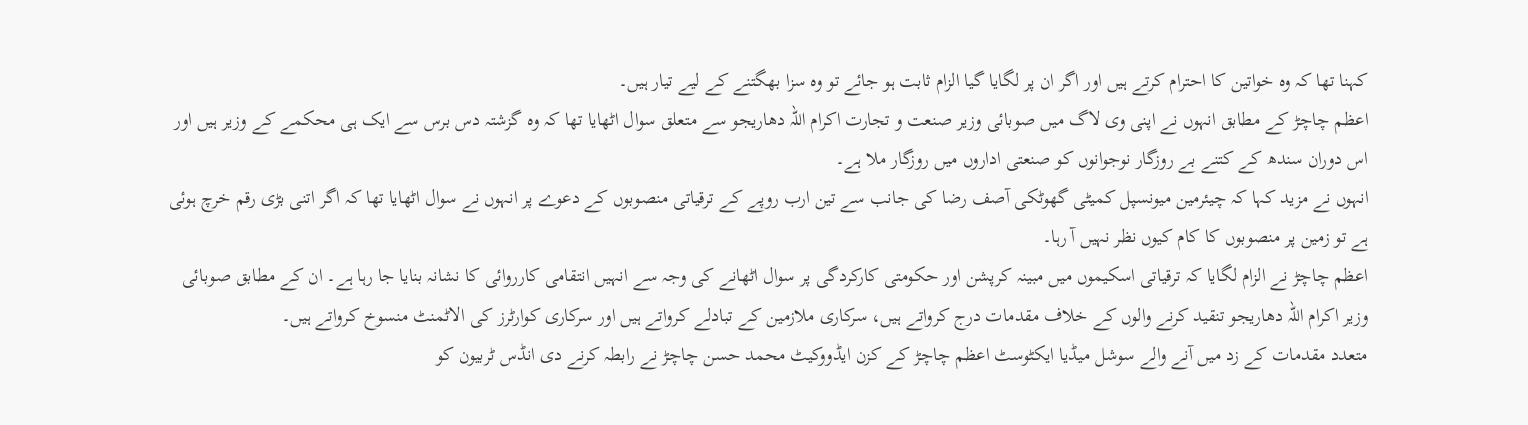کہنا تھا کہ وہ خواتین کا احترام کرتے ہیں اور اگر ان پر لگایا گیا الزام ثابت ہو جائے تو وہ سزا بھگتنے کے لیے تیار ہیں۔
اعظم چاچڑ کے مطابق انہوں نے اپنی وی لاگ میں صوبائی وزیر صنعت و تجارت اکرام اللہ دھاریجو سے متعلق سوال اٹھایا تھا کہ وہ گزشتہ دس برس سے ایک ہی محکمے کے وزیر ہیں اور اس دوران سندھ کے کتنے بے روزگار نوجوانوں کو صنعتی اداروں میں روزگار ملا ہے۔
انہوں نے مزید کہا کہ چیئرمین میونسپل کمیٹی گھوٹکی آصف رضا کی جانب سے تین ارب روپے کے ترقیاتی منصوبوں کے دعوے پر انہوں نے سوال اٹھایا تھا کہ اگر اتنی بڑی رقم خرچ ہوئی ہے تو زمین پر منصوبوں کا کام کیوں نظر نہیں آ رہا۔
اعظم چاچڑ نے الزام لگایا کہ ترقیاتی اسکیموں میں مبینہ کرپشن اور حکومتی کارکردگی پر سوال اٹھانے کی وجہ سے انہیں انتقامی کارروائی کا نشانہ بنایا جا رہا ہے۔ ان کے مطابق صوبائی وزیر اکرام اللہ دھاریجو تنقید کرنے والوں کے خلاف مقدمات درج کرواتے ہیں، سرکاری ملازمین کے تبادلے کرواتے ہیں اور سرکاری کوارٹرز کی الاٹمنٹ منسوخ کرواتے ہیں۔
متعدد مقدمات کے زد میں آنے والے سوشل میڈیا ایکٹوسٹ اعظم چاچڑ کے کزن ایڈووکیٹ محمد حسن چاچڑ نے رابطہ کرنے دی انڈس ٹربیون کو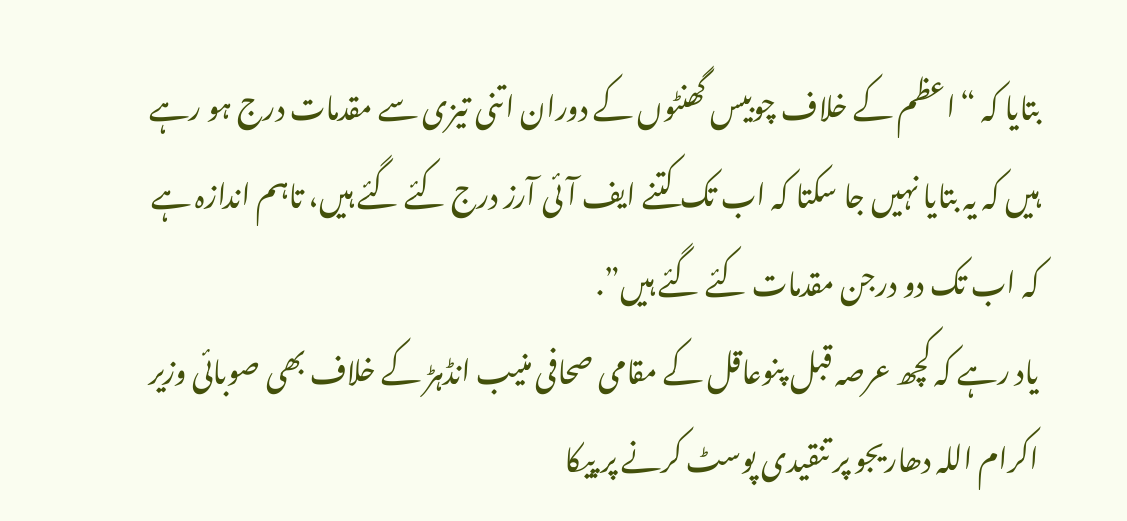بتایا کہ “اعظم کے خلاف چوبیس گھنٹوں کے دوران اتنی تیزی سے مقدمات درج ہو رہے ہیں کہ یہ بتایا نہیں جا سکتا کہ اب تک کتنے ایف آئی آرز درج کئے گئے ہیں، تاہم اندازہ ہے کہ اب تک دو درجن مقدمات کئے گئے ہیں”.
یاد رہے کہ کچھ عرصہ قبل پنوعاقل کے مقامی صحافی منیب انڈہڑ کے خلاف بھی صوبائی وزیر اکرام اللہ دھاریجو پر تنقیدی پوسٹ کرنے پر پیکا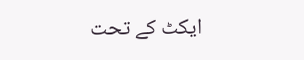ایکٹ کے تحت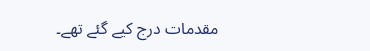مقدمات درج کیے گئے تھے۔